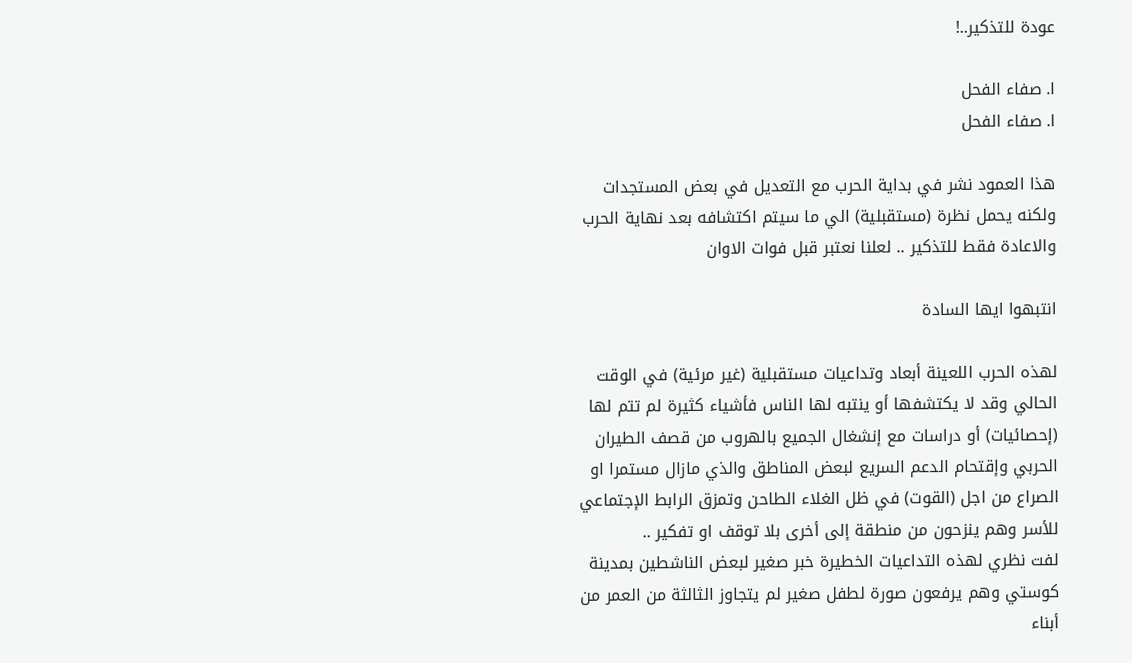عودة للتذكير..!

ا. صفاء الفحل
ا. صفاء الفحل

هذا العمود نشر في بداية الحرب مع التعديل في بعض المستجدات ولكنه يحمل نظرة (مستقبلية) الي ما سيتم اكتشافه بعد نهاية الحرب والاعادة فقط للتذكير .. لعلنا نعتبر قبل فوات الاوان

انتبهوا ايها السادة

لهذه الحرب اللعينة أبعاد وتداعيات مستقبلية (غير مرئية) في الوقت الحالي وقد لا يكتشفها أو ينتبه لها الناس فأشياء كثيرة لم تتم لها (إحصائيات) أو دراسات مع إنشغال الجميع بالهروب من قصف الطيران الحربي وإقتحام الدعم السريع لبعض المناطق والذي مازال مستمرا او الصراع من اجل (القوت) في ظل الغلاء الطاحن وتمزق الرابط الإجتماعي للأسر وهم ينزحون من منطقة إلى أخرى بلا توقف او تفكير ..
لفت نظري لهذه التداعيات الخطيرة خبر صغير لبعض الناشطين بمدينة كوستي وهم يرفعون صورة لطفل صغير لم يتجاوز الثالثة من العمر من أبناء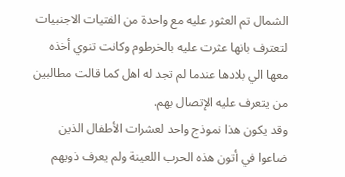الشمال تم العثور عليه مع واحدة من الفتيات الاجنبيات لتعترف بانها عثرت عليه بالخرطوم وكانت تنوي أخذه معها الي بلادها عندما لم تجد له اهل كما قالت مطالبين من يتعرف عليه الإتصال بهم.
وقد يكون هذا نموذج واحد لعشرات الأطفال الذين ضاعوا في أتون هذه الحرب اللعينة ولم يعرف ذويهم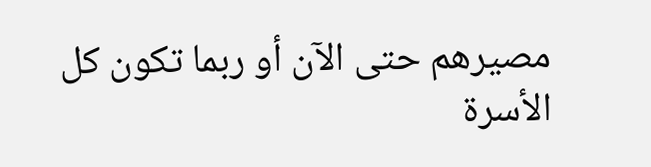مصيرهم حتى الآن أو ربما تكون كل الأسرة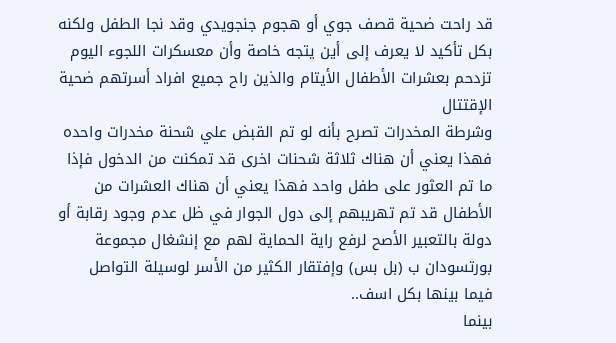قد راحت ضحية قصف جوي أو هجوم جنجويدي وقد نجا الطفل ولكنه بكل تأكيد لا يعرف إلى أين يتجه خاصة وأن معسكرات اللجوء اليوم تزدحم بعشرات الأطفال الأيتام والذين راح جميع افراد أسرتهم ضحية الإقتتال
وشرطة المخدرات تصرح بأنه لو تم القبض علي شحنة مخدرات واحده فهذا يعني أن هناك ثلاثة شحنات اخرى قد تمكنت من الدخول فإذا ما تم العثور على طفل واحد فهذا يعني أن هناك العشرات من الأطفال قد تم تهريبهم إلى دول الجوار في ظل عدم وجود رقابة أو دولة بالتعبير الأصح لرفع راية الحماية لهم مع إنشغال مجموعة بورتسودان ب (بل بس) وإفتقار الكثير من الأسر لوسيلة التواصل فيما بينها بكل اسف..
بينما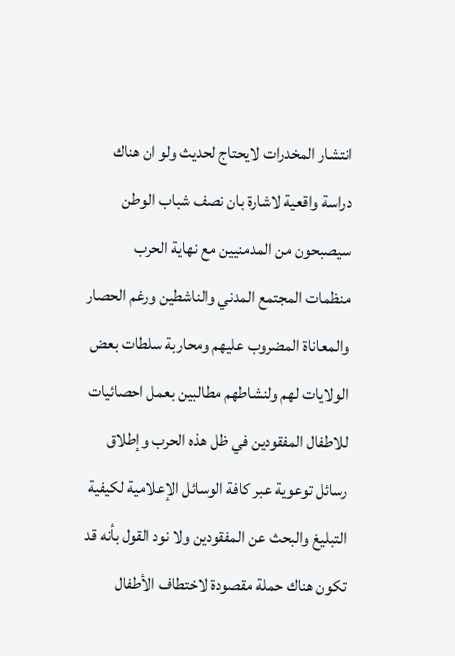انتشار المخدرات لايحتاج لحديث ولو ان هناك دراسة واقعية لاشارة بان نصف شباب الوطن سيصبحون من المدمنيين مع نهاية الحرب
منظمات المجتمع المدني والناشطين ورغم الحصار والمعاناة المضروب عليهم ومحاربة سلطات بعض الولايات لهم ولنشاطهم مطالبين بعمل احصائيات للاطفال المفقودين في ظل هذه الحرب وإطلاق رسائل توعوية عبر كافة الوسائل الإعلامية لكيفية التبليغ والبحث عن المفقودين ولا نود القول بأنه قد تكون هناك حملة مقصودة لاختطاف الأطفال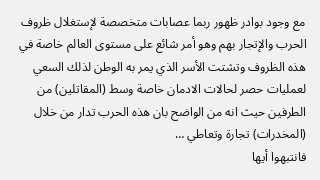مع وجود بوادر ظهور ربما عصابات متخصصة لإستغلال ظروف الحرب والإتجار بهم وهو أمر شائع على مستوى العالم خاصة في هذه الظروف وتشتت الأسر الذي يمر به الوطن لذلك السعي لعمليات حصر لحالات الادمان خاصة وسط (المقاتلين) من الطرفين حيث انه من الواضح بان هذه الحرب تدار من خلال (المخدرات) تجارة وتعاطي …
فانتبهوا أيها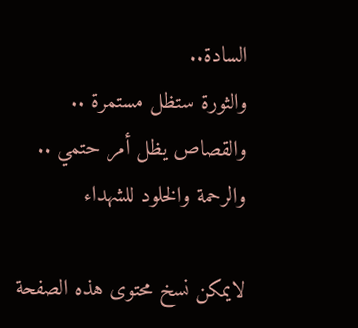السادة..
والثورة ستظل مستمرة ..
والقصاص يظل أمر حتمي ..
والرحمة والخلود للشهداء

لايمكن نسخ محتوى هذه الصفحة